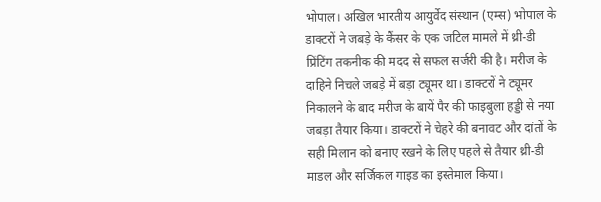भोपाल। अखिल भारतीय आयुर्वेद संस्थान (एम्स) भोपाल के डाक्टरों ने जबड़े के कैंसर के एक जटिल मामले में थ्री-डी प्रिंटिंग तकनीक की मदद से सफल सर्जरी की है। मरीज के दाहिने निचले जबड़े में बड़ा ट्यूमर था। डाक्टरों ने ट्यूमर निकालने के बाद मरीज के बायें पैर की फाइबुला हड्डी से नया जबड़ा तैयार किया। डाक्टरों ने चेहरे की बनावट और दांतों के सही मिलान को बनाए रखने के लिए पहले से तैयार थ्री-डी माडल और सर्जिकल गाइड का इस्तेमाल किया।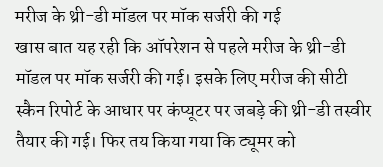मरीज के थ्री-डी मॉडल पर मॉक सर्जरी की गई
खास बात यह रही कि ऑपरेशन से पहले मरीज के थ्री-डी मॉडल पर मॉक सर्जरी की गई। इसके लिए मरीज की सीटी स्कैन रिपोर्ट के आधार पर कंप्यूटर पर जबड़े की थ्री-डी तस्वीर तैयार की गई। फिर तय किया गया कि ट्यूमर को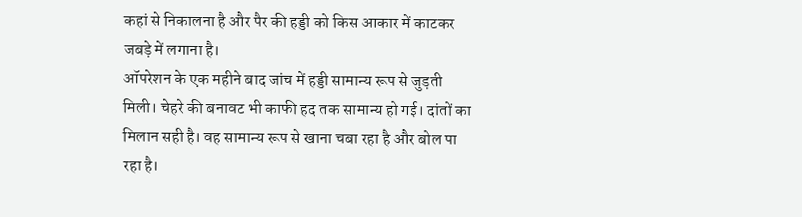कहां से निकालना है और पैर की हड्डी को किस आकार में काटकर जबड़े में लगाना है।
ऑपरेशन के एक महीने बाद जांच में हड्डी सामान्य रूप से जुड़ती मिली। चेहरे की बनावट भी काफी हद तक सामान्य हो गई। दांतों का मिलान सही है। वह सामान्य रूप से खाना चबा रहा है और बोल पा रहा है।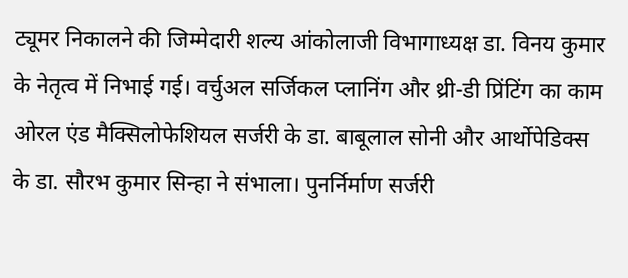ट्यूमर निकालने की जिम्मेदारी शल्य आंकोलाजी विभागाध्यक्ष डा. विनय कुमार के नेतृत्व में निभाई गई। वर्चुअल सर्जिकल प्लानिंग और थ्री-डी प्रिंटिंग का काम ओरल एंड मैक्सिलोफेशियल सर्जरी के डा. बाबूलाल सोनी और आर्थोपेडिक्स के डा. सौरभ कुमार सिन्हा ने संभाला। पुनर्निर्माण सर्जरी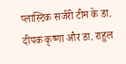प्लास्टिक सर्जरी टीम के डा. दीपक कृष्णा और डा. राहुल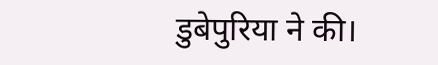डुबेपुरिया ने की।